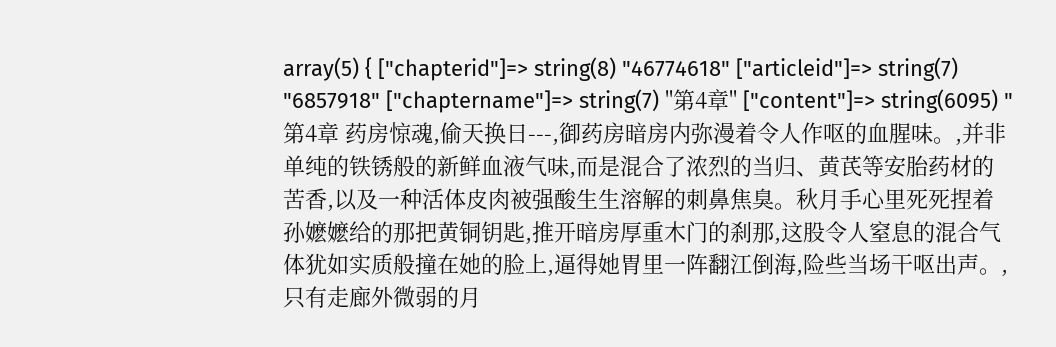array(5) { ["chapterid"]=> string(8) "46774618" ["articleid"]=> string(7) "6857918" ["chaptername"]=> string(7) "第4章" ["content"]=> string(6095) "第4章 药房惊魂,偷天换日---,御药房暗房内弥漫着令人作呕的血腥味。,并非单纯的铁锈般的新鲜血液气味,而是混合了浓烈的当归、黄芪等安胎药材的苦香,以及一种活体皮肉被强酸生生溶解的刺鼻焦臭。秋月手心里死死捏着孙嬷嬷给的那把黄铜钥匙,推开暗房厚重木门的刹那,这股令人窒息的混合气体犹如实质般撞在她的脸上,逼得她胃里一阵翻江倒海,险些当场干呕出声。,只有走廊外微弱的月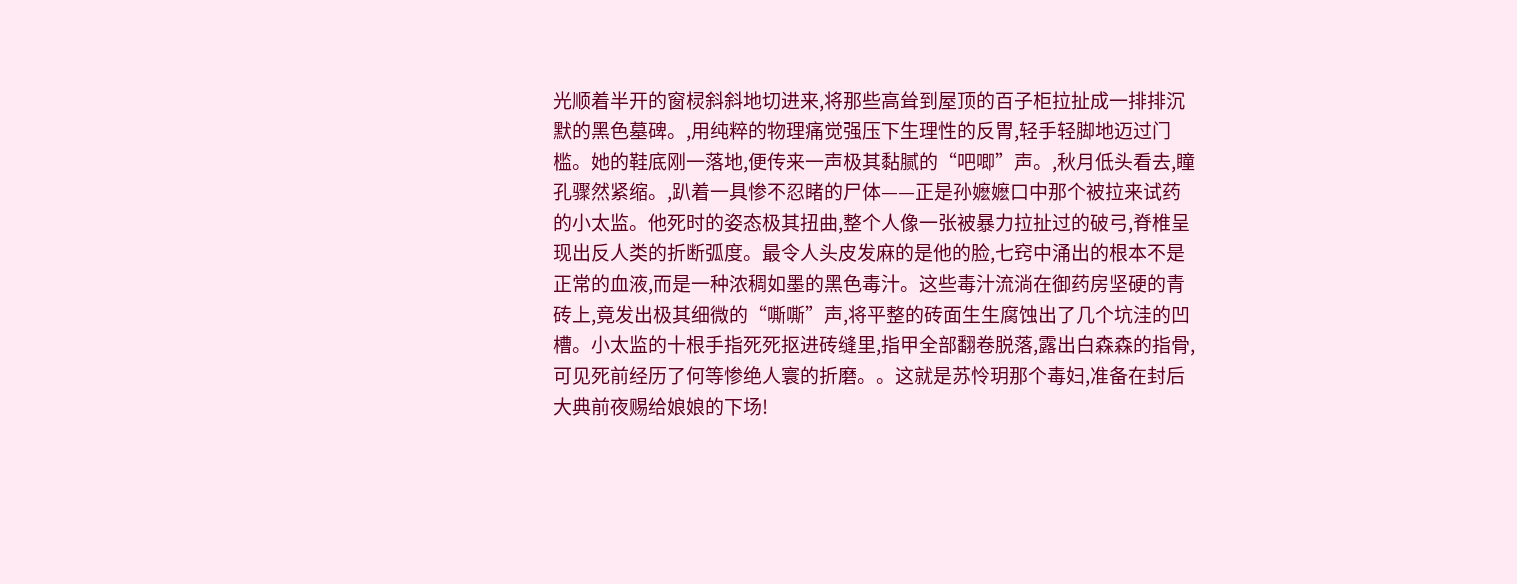光顺着半开的窗棂斜斜地切进来,将那些高耸到屋顶的百子柜拉扯成一排排沉默的黑色墓碑。,用纯粹的物理痛觉强压下生理性的反胃,轻手轻脚地迈过门槛。她的鞋底刚一落地,便传来一声极其黏腻的“吧唧”声。,秋月低头看去,瞳孔骤然紧缩。,趴着一具惨不忍睹的尸体——正是孙嬷嬷口中那个被拉来试药的小太监。他死时的姿态极其扭曲,整个人像一张被暴力拉扯过的破弓,脊椎呈现出反人类的折断弧度。最令人头皮发麻的是他的脸,七窍中涌出的根本不是正常的血液,而是一种浓稠如墨的黑色毒汁。这些毒汁流淌在御药房坚硬的青砖上,竟发出极其细微的“嘶嘶”声,将平整的砖面生生腐蚀出了几个坑洼的凹槽。小太监的十根手指死死抠进砖缝里,指甲全部翻卷脱落,露出白森森的指骨,可见死前经历了何等惨绝人寰的折磨。。这就是苏怜玥那个毒妇,准备在封后大典前夜赐给娘娘的下场!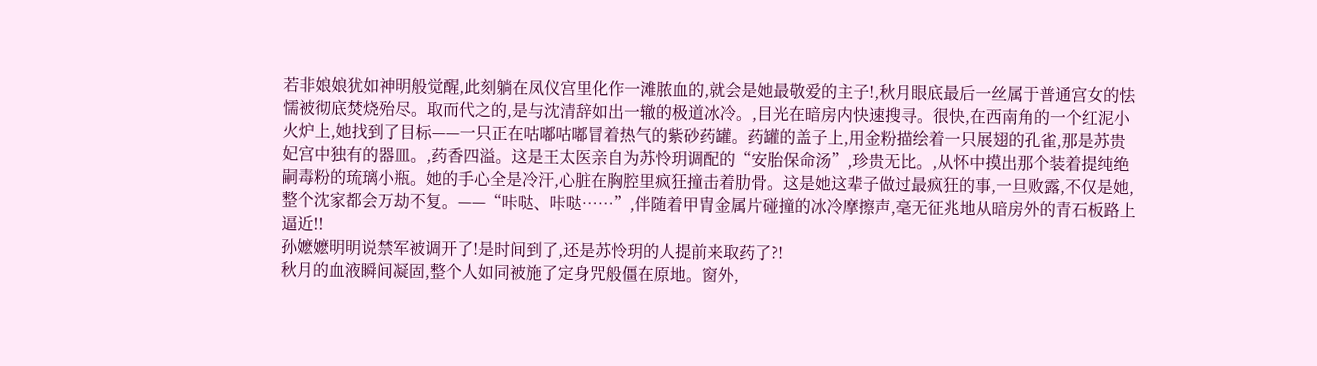若非娘娘犹如神明般觉醒,此刻躺在凤仪宫里化作一滩脓血的,就会是她最敬爱的主子!,秋月眼底最后一丝属于普通宫女的怯懦被彻底焚烧殆尽。取而代之的,是与沈清辞如出一辙的极道冰冷。,目光在暗房内快速搜寻。很快,在西南角的一个红泥小火炉上,她找到了目标——一只正在咕嘟咕嘟冒着热气的紫砂药罐。药罐的盖子上,用金粉描绘着一只展翅的孔雀,那是苏贵妃宫中独有的器皿。,药香四溢。这是王太医亲自为苏怜玥调配的“安胎保命汤”,珍贵无比。,从怀中摸出那个装着提纯绝嗣毒粉的琉璃小瓶。她的手心全是冷汗,心脏在胸腔里疯狂撞击着肋骨。这是她这辈子做过最疯狂的事,一旦败露,不仅是她,整个沈家都会万劫不复。——“咔哒、咔哒……”,伴随着甲胄金属片碰撞的冰冷摩擦声,毫无征兆地从暗房外的青石板路上逼近!!
孙嬷嬷明明说禁军被调开了!是时间到了,还是苏怜玥的人提前来取药了?!
秋月的血液瞬间凝固,整个人如同被施了定身咒般僵在原地。窗外,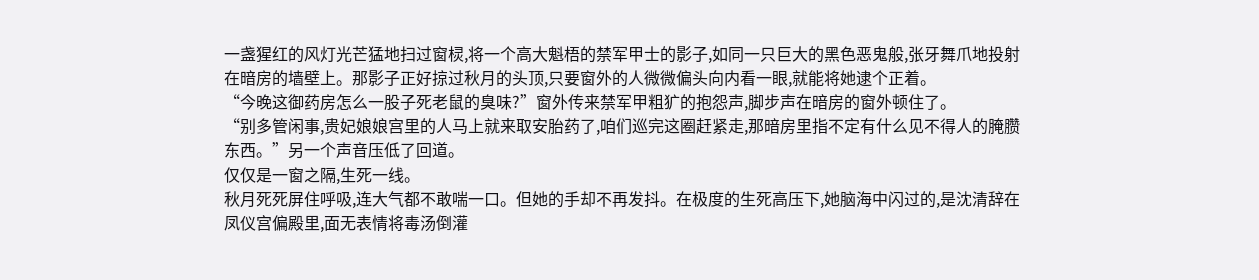一盏猩红的风灯光芒猛地扫过窗棂,将一个高大魁梧的禁军甲士的影子,如同一只巨大的黑色恶鬼般,张牙舞爪地投射在暗房的墙壁上。那影子正好掠过秋月的头顶,只要窗外的人微微偏头向内看一眼,就能将她逮个正着。
“今晚这御药房怎么一股子死老鼠的臭味?”窗外传来禁军甲粗犷的抱怨声,脚步声在暗房的窗外顿住了。
“别多管闲事,贵妃娘娘宫里的人马上就来取安胎药了,咱们巡完这圈赶紧走,那暗房里指不定有什么见不得人的腌臜东西。”另一个声音压低了回道。
仅仅是一窗之隔,生死一线。
秋月死死屏住呼吸,连大气都不敢喘一口。但她的手却不再发抖。在极度的生死高压下,她脑海中闪过的,是沈清辞在凤仪宫偏殿里,面无表情将毒汤倒灌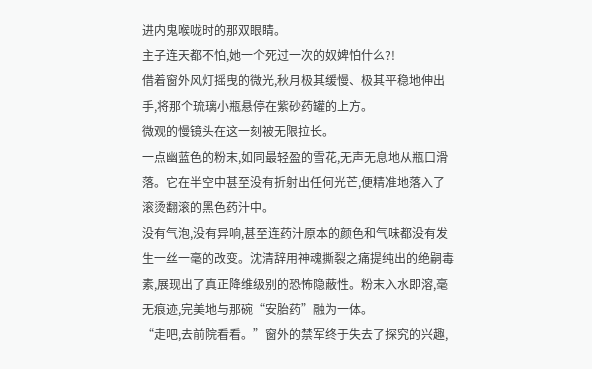进内鬼喉咙时的那双眼睛。
主子连天都不怕,她一个死过一次的奴婢怕什么?!
借着窗外风灯摇曳的微光,秋月极其缓慢、极其平稳地伸出手,将那个琉璃小瓶悬停在紫砂药罐的上方。
微观的慢镜头在这一刻被无限拉长。
一点幽蓝色的粉末,如同最轻盈的雪花,无声无息地从瓶口滑落。它在半空中甚至没有折射出任何光芒,便精准地落入了滚烫翻滚的黑色药汁中。
没有气泡,没有异响,甚至连药汁原本的颜色和气味都没有发生一丝一毫的改变。沈清辞用神魂撕裂之痛提纯出的绝嗣毒素,展现出了真正降维级别的恐怖隐蔽性。粉末入水即溶,毫无痕迹,完美地与那碗“安胎药”融为一体。
“走吧,去前院看看。”窗外的禁军终于失去了探究的兴趣,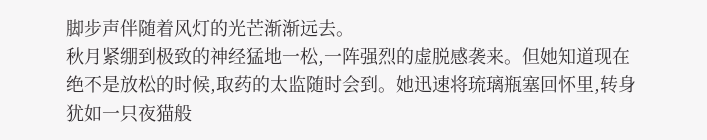脚步声伴随着风灯的光芒渐渐远去。
秋月紧绷到极致的神经猛地一松,一阵强烈的虚脱感袭来。但她知道现在绝不是放松的时候,取药的太监随时会到。她迅速将琉璃瓶塞回怀里,转身犹如一只夜猫般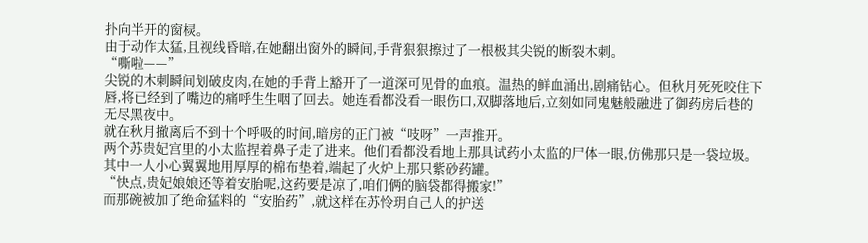扑向半开的窗棂。
由于动作太猛,且视线昏暗,在她翻出窗外的瞬间,手背狠狠擦过了一根极其尖锐的断裂木刺。
“嘶啦——”
尖锐的木刺瞬间划破皮肉,在她的手背上豁开了一道深可见骨的血痕。温热的鲜血涌出,剧痛钻心。但秋月死死咬住下唇,将已经到了嘴边的痛呼生生咽了回去。她连看都没看一眼伤口,双脚落地后,立刻如同鬼魅般融进了御药房后巷的无尽黑夜中。
就在秋月撤离后不到十个呼吸的时间,暗房的正门被“吱呀”一声推开。
两个苏贵妃宫里的小太监捏着鼻子走了进来。他们看都没看地上那具试药小太监的尸体一眼,仿佛那只是一袋垃圾。其中一人小心翼翼地用厚厚的棉布垫着,端起了火炉上那只紫砂药罐。
“快点,贵妃娘娘还等着安胎呢,这药要是凉了,咱们俩的脑袋都得搬家!”
而那碗被加了绝命猛料的“安胎药”,就这样在苏怜玥自己人的护送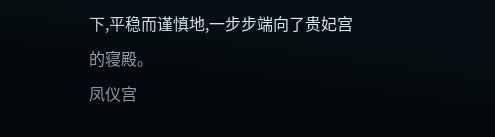下,平稳而谨慎地,一步步端向了贵妃宫的寝殿。
凤仪宫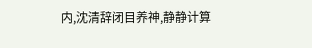内,沈清辞闭目养神,静静计算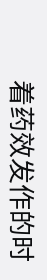着药效发作的时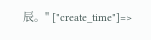辰。" ["create_time"]=>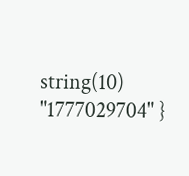string(10) "1777029704" }